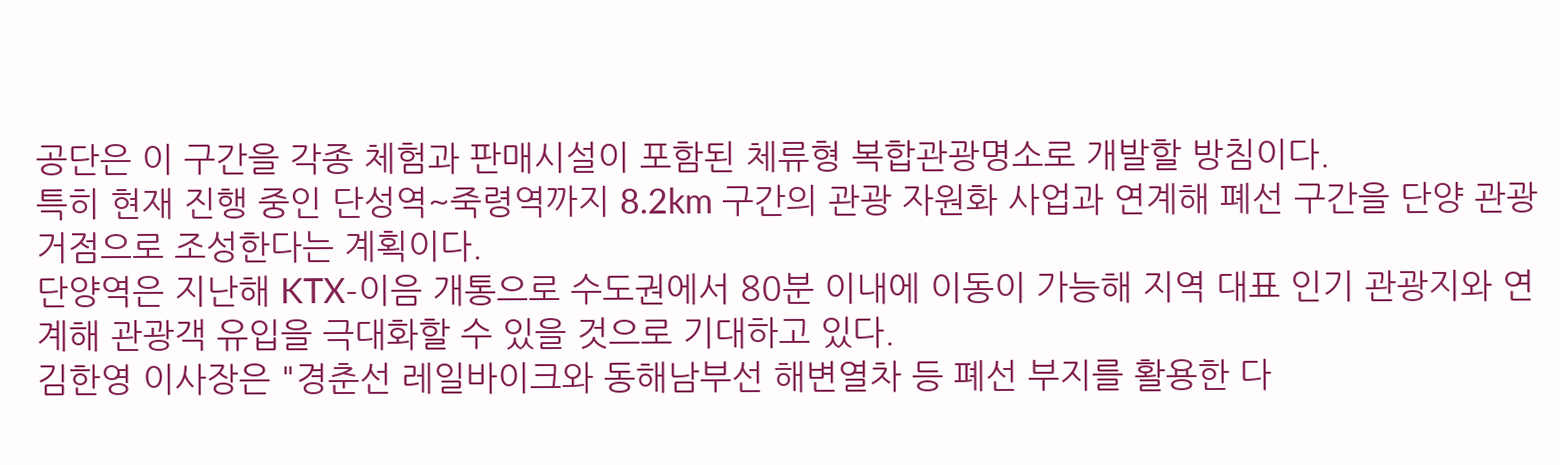공단은 이 구간을 각종 체험과 판매시설이 포함된 체류형 복합관광명소로 개발할 방침이다.
특히 현재 진행 중인 단성역~죽령역까지 8.2km 구간의 관광 자원화 사업과 연계해 폐선 구간을 단양 관광 거점으로 조성한다는 계획이다.
단양역은 지난해 KTX-이음 개통으로 수도권에서 80분 이내에 이동이 가능해 지역 대표 인기 관광지와 연계해 관광객 유입을 극대화할 수 있을 것으로 기대하고 있다.
김한영 이사장은 "경춘선 레일바이크와 동해남부선 해변열차 등 폐선 부지를 활용한 다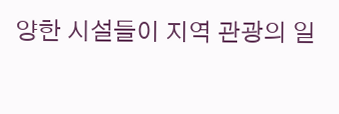양한 시설들이 지역 관광의 일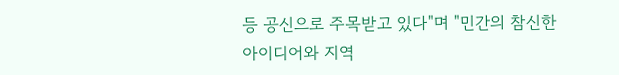등 공신으로 주목받고 있다"며 "민간의 참신한 아이디어와 지역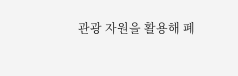관광 자원을 활용해 폐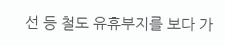선 등 철도 유휴부지를 보다 가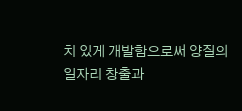치 있게 개발함으로써 양질의 일자리 창출과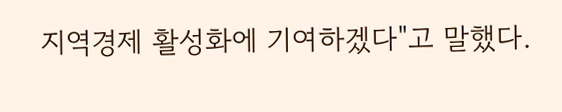지역경제 활성화에 기여하겠다"고 말했다.